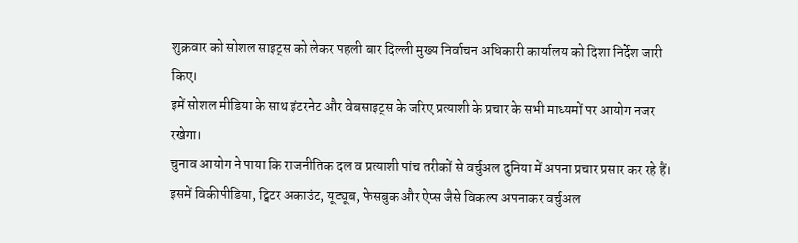शुक्रवार को सोशल साइट्स को लेकर पहली बार दिल्ली मुख्य निर्वाचन अधिकारी कार्यालय को दिशा निर्देश जारी किए।
इमें सोशल मीडिया के साथ इंटरनेट और वेबसाइट्स के जरिए प्रत्याशी के प्रचार के सभी माध्यमों पर आयोग नजर रखेगा।
चुनाव आयोग ने पाया कि राजनीतिक दल व प्रत्याशी पांच तरीकों से वर्चुअल दुनिया में अपना प्रचार प्रसार कर रहे हैं।
इसमें विकीपीडिया, ट्विटर अकाउंट, यूट्यूब, फेसबुक और ऐप्स जैसे विकल्प अपनाकर वर्चुअल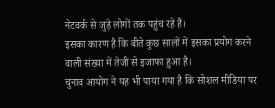नेटवर्क से जुड़े लोगों तक पहुंच रहे हैं।
इसका कारण है कि बीते कुछ सालों में इसका प्रयोग करने वाली संख्या में तेजी से इजाफा हुआ है।
चुनाव आयोग ने यह भी पाया गया है कि सोशल मीडिया पर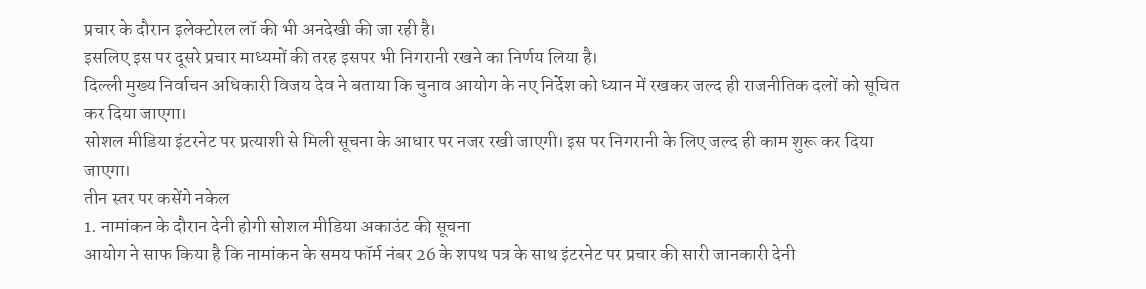प्रचार के दौरान इलेक्टोरल लॉ की भी अनदेखी की जा रही है।
इसलिए इस पर दूसरे प्रचार माध्यमों की तरह इसपर भी निगरानी रखने का निर्णय लिया है।
दिल्ली मुख्य निर्वाचन अधिकारी विजय देव ने बताया कि चुनाव आयोग के नए निर्देश को ध्यान में रखकर जल्द ही राजनीतिक दलों को सूचित कर दिया जाएगा।
सोशल मीडिया इंटरनेट पर प्रत्याशी से मिली सूचना के आधार पर नजर रखी जाएगी। इस पर निगरानी के लिए जल्द ही काम शुरू कर दिया जाएगा।
तीन स्तर पर कसेंगे नकेल
1. नामांकन के दौरान देनी होगी सोशल मीडिया अकाउंट की सूचना
आयोग ने साफ किया है कि नामांकन के समय फॉर्म नंबर 26 के शपथ पत्र के साथ इंटरनेट पर प्रचार की सारी जानकारी देनी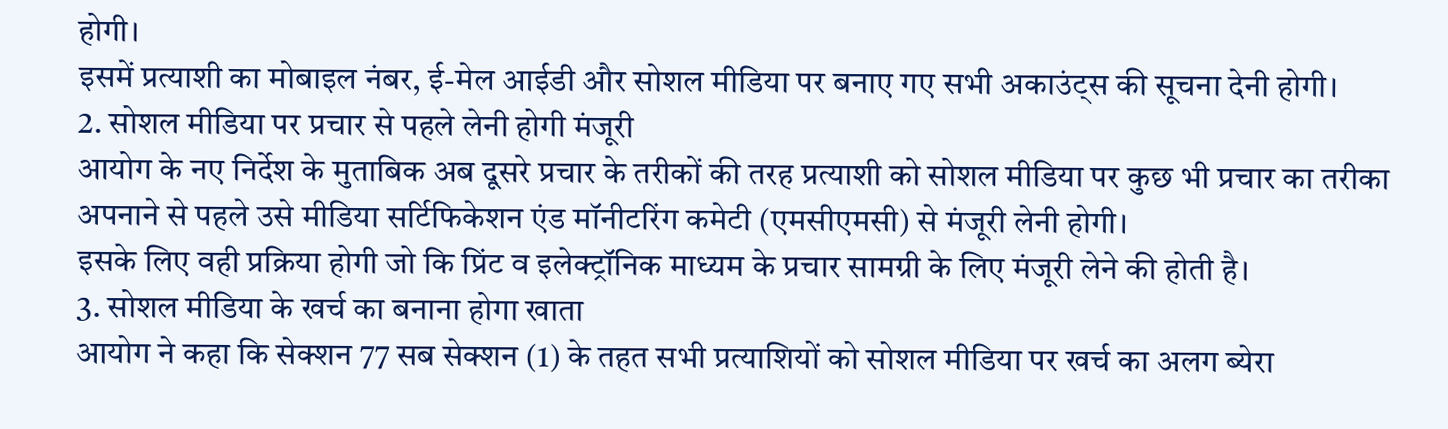होगी।
इसमें प्रत्याशी का मोबाइल नंबर, ई-मेल आईडी और सोशल मीडिया पर बनाए गए सभी अकाउंट्स की सूचना देनी होगी।
2. सोशल मीडिया पर प्रचार से पहले लेनी होगी मंजूरी
आयोग के नए निर्देश के मुताबिक अब दूसरे प्रचार के तरीकों की तरह प्रत्याशी को सोशल मीडिया पर कुछ भी प्रचार का तरीका अपनाने से पहले उसे मीडिया सर्टिफिकेशन एंड मॉनीटरिंग कमेटी (एमसीएमसी) से मंजूरी लेनी होगी।
इसके लिए वही प्रक्रिया होगी जो कि प्रिंट व इलेक्ट्रॉनिक माध्यम के प्रचार सामग्री के लिए मंजूरी लेने की होती है।
3. सोशल मीडिया के खर्च का बनाना होगा खाता
आयोग ने कहा कि सेक्शन 77 सब सेक्शन (1) के तहत सभी प्रत्याशियों को सोशल मीडिया पर खर्च का अलग ब्येरा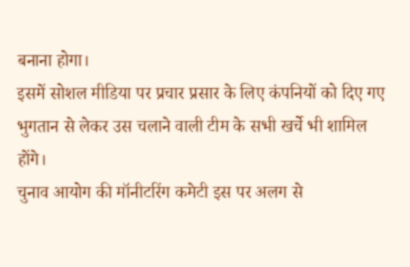बनाना होगा।
इसमें सोशल मीडिया पर प्रचार प्रसार के लिए कंपनियों को दिए गए भुगतान से लेकर उस चलाने वाली टीम के सभी खर्चे भी शामिल होंगे।
चुनाव आयोग की मॉनीटरिंग कमेटी इस पर अलग से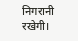निगरानी रखेगी।